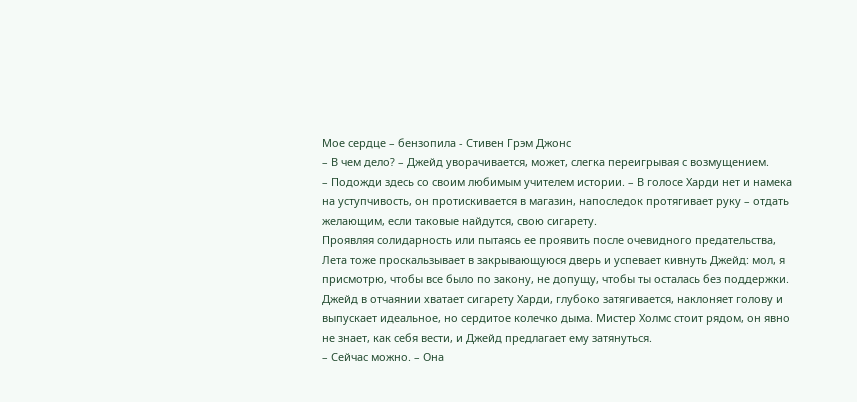Мое сердце – бензопила - Стивен Грэм Джонс
– В чем дело? – Джейд уворачивается, может, слегка переигрывая с возмущением.
– Подожди здесь со своим любимым учителем истории. – В голосе Харди нет и намека на уступчивость, он протискивается в магазин, напоследок протягивает руку – отдать желающим, если таковые найдутся, свою сигарету.
Проявляя солидарность или пытаясь ее проявить после очевидного предательства, Лета тоже проскальзывает в закрывающуюся дверь и успевает кивнуть Джейд: мол, я присмотрю, чтобы все было по закону, не допущу, чтобы ты осталась без поддержки.
Джейд в отчаянии хватает сигарету Харди, глубоко затягивается, наклоняет голову и выпускает идеальное, но сердитое колечко дыма. Мистер Холмс стоит рядом, он явно не знает, как себя вести, и Джейд предлагает ему затянуться.
– Сейчас можно. – Она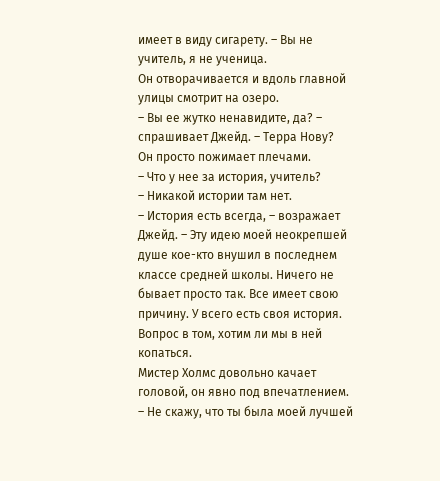имеет в виду сигарету. – Вы не учитель, я не ученица.
Он отворачивается и вдоль главной улицы смотрит на озеро.
– Вы ее жутко ненавидите, да? – спрашивает Джейд. – Терра Нову?
Он просто пожимает плечами.
– Что у нее за история, учитель?
– Никакой истории там нет.
– История есть всегда, – возражает Джейд. – Эту идею моей неокрепшей душе кое-кто внушил в последнем классе средней школы. Ничего не бывает просто так. Все имеет свою причину. У всего есть своя история. Вопрос в том, хотим ли мы в ней копаться.
Мистер Холмс довольно качает головой, он явно под впечатлением.
– Не скажу, что ты была моей лучшей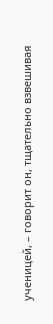ученицей, – говорит он, тщательно взвешивая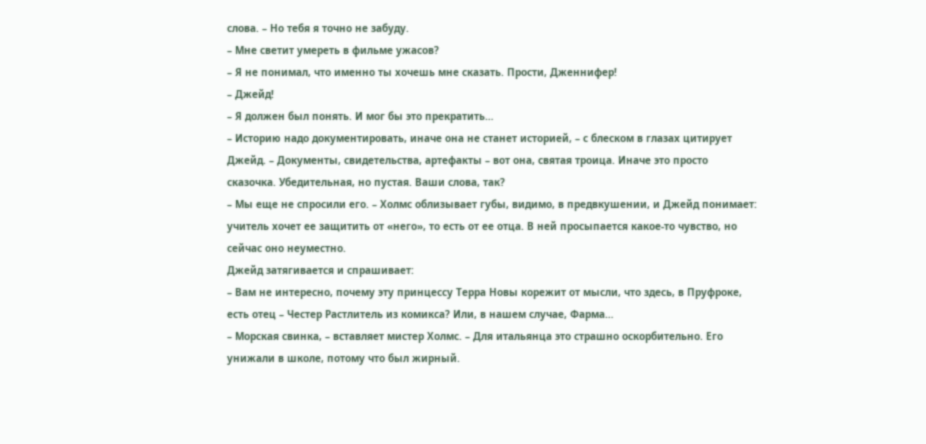слова. – Но тебя я точно не забуду.
– Мне светит умереть в фильме ужасов?
– Я не понимал, что именно ты хочешь мне сказать. Прости, Дженнифер!
– Джейд!
– Я должен был понять. И мог бы это прекратить…
– Историю надо документировать, иначе она не станет историей, – с блеском в глазах цитирует Джейд. – Документы, свидетельства, артефакты – вот она, святая троица. Иначе это просто сказочка. Убедительная, но пустая. Ваши слова, так?
– Мы еще не спросили его. – Холмс облизывает губы, видимо, в предвкушении, и Джейд понимает: учитель хочет ее защитить от «него», то есть от ее отца. В ней просыпается какое-то чувство, но сейчас оно неуместно.
Джейд затягивается и спрашивает:
– Вам не интересно, почему эту принцессу Терра Новы корежит от мысли, что здесь, в Пруфроке, есть отец – Честер Растлитель из комикса? Или, в нашем случае, Фарма…
– Морская свинка, – вставляет мистер Холмс. – Для итальянца это страшно оскорбительно. Его унижали в школе, потому что был жирный.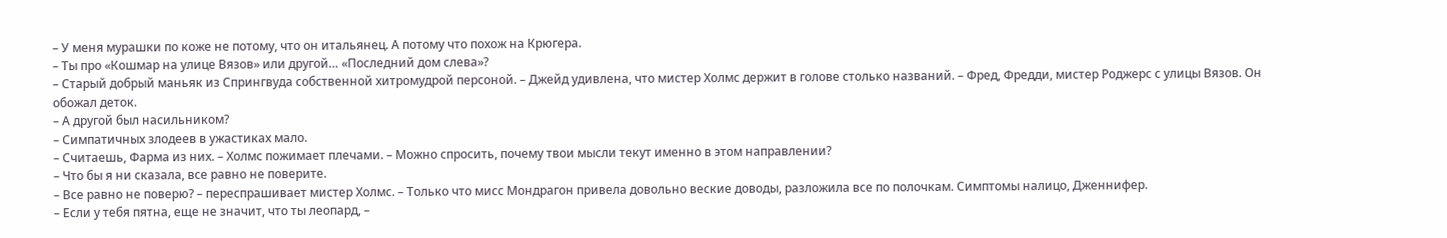– У меня мурашки по коже не потому, что он итальянец. А потому что похож на Крюгера.
– Ты про «Кошмар на улице Вязов» или другой… «Последний дом слева»?
– Старый добрый маньяк из Спрингвуда собственной хитромудрой персоной. – Джейд удивлена, что мистер Холмс держит в голове столько названий. – Фред, Фредди, мистер Роджерс с улицы Вязов. Он обожал деток.
– А другой был насильником?
– Симпатичных злодеев в ужастиках мало.
– Считаешь, Фарма из них. – Холмс пожимает плечами. – Можно спросить, почему твои мысли текут именно в этом направлении?
– Что бы я ни сказала, все равно не поверите.
– Все равно не поверю? – переспрашивает мистер Холмс. – Только что мисс Мондрагон привела довольно веские доводы, разложила все по полочкам. Симптомы налицо, Дженнифер.
– Если у тебя пятна, еще не значит, что ты леопард, –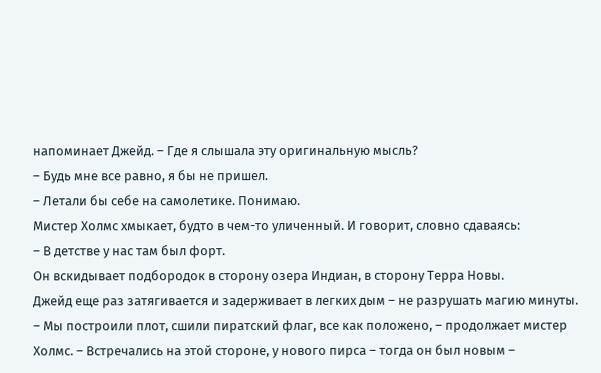напоминает Джейд. – Где я слышала эту оригинальную мысль?
– Будь мне все равно, я бы не пришел.
– Летали бы себе на самолетике. Понимаю.
Мистер Холмс хмыкает, будто в чем-то уличенный. И говорит, словно сдаваясь:
– В детстве у нас там был форт.
Он вскидывает подбородок в сторону озера Индиан, в сторону Терра Новы.
Джейд еще раз затягивается и задерживает в легких дым – не разрушать магию минуты.
– Мы построили плот, сшили пиратский флаг, все как положено, – продолжает мистер Холмс. – Встречались на этой стороне, у нового пирса – тогда он был новым –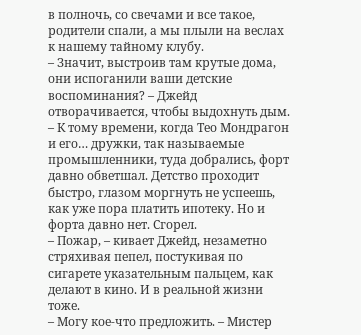в полночь, со свечами и все такое, родители спали, а мы плыли на веслах к нашему тайному клубу.
– Значит, выстроив там крутые дома, они испоганили ваши детские воспоминания? – Джейд отворачивается, чтобы выдохнуть дым.
– К тому времени, когда Тео Мондрагон и его… дружки, так называемые промышленники, туда добрались, форт давно обветшал. Детство проходит быстро, глазом моргнуть не успеешь, как уже пора платить ипотеку. Но и форта давно нет. Сгорел.
– Пожар, – кивает Джейд, незаметно стряхивая пепел, постукивая по сигарете указательным пальцем, как делают в кино. И в реальной жизни тоже.
– Могу кое-что предложить. – Мистер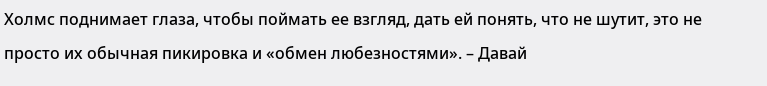Холмс поднимает глаза, чтобы поймать ее взгляд, дать ей понять, что не шутит, это не просто их обычная пикировка и «обмен любезностями». – Давай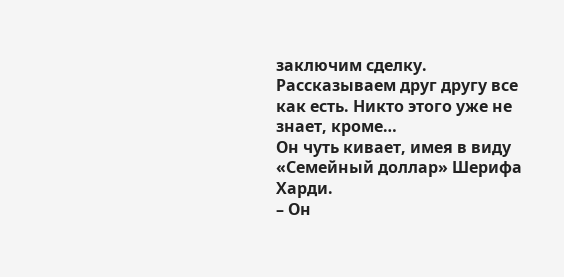заключим сделку. Рассказываем друг другу все как есть. Никто этого уже не знает, кроме…
Он чуть кивает, имея в виду «Семейный доллар» Шерифа Харди.
– Он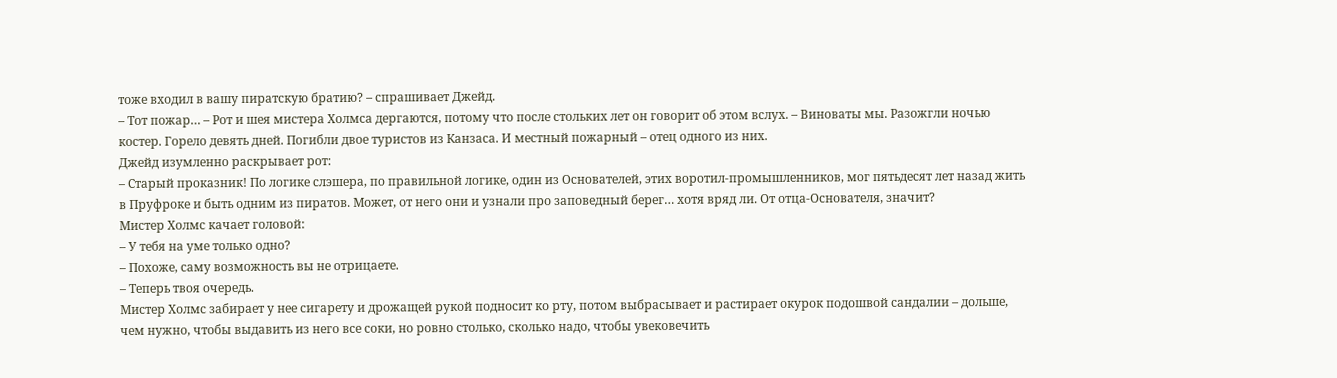тоже входил в вашу пиратскую братию? – спрашивает Джейд.
– Тот пожар… – Рот и шея мистера Холмса дергаются, потому что после стольких лет он говорит об этом вслух. – Виноваты мы. Разожгли ночью костер. Горело девять дней. Погибли двое туристов из Канзаса. И местный пожарный – отец одного из них.
Джейд изумленно раскрывает рот:
– Старый проказник! По логике слэшера, по правильной логике, один из Основателей, этих воротил-промышленников, мог пятьдесят лет назад жить в Пруфроке и быть одним из пиратов. Может, от него они и узнали про заповедный берег… хотя вряд ли. От отца-Основателя, значит?
Мистер Холмс качает головой:
– У тебя на уме только одно?
– Похоже, саму возможность вы не отрицаете.
– Теперь твоя очередь.
Мистер Холмс забирает у нее сигарету и дрожащей рукой подносит ко рту, потом выбрасывает и растирает окурок подошвой сандалии – дольше, чем нужно, чтобы выдавить из него все соки, но ровно столько, сколько надо, чтобы увековечить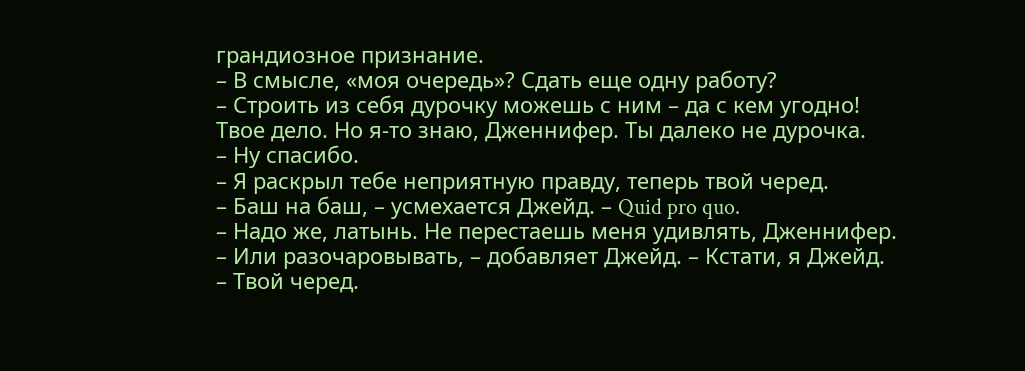грандиозное признание.
– В смысле, «моя очередь»? Сдать еще одну работу?
– Строить из себя дурочку можешь с ним – да с кем угодно! Твое дело. Но я-то знаю, Дженнифер. Ты далеко не дурочка.
– Ну спасибо.
– Я раскрыл тебе неприятную правду, теперь твой черед.
– Баш на баш, – усмехается Джейд. – Quid pro quo.
– Надо же, латынь. Не перестаешь меня удивлять, Дженнифер.
– Или разочаровывать, – добавляет Джейд. – Кстати, я Джейд.
– Твой черед.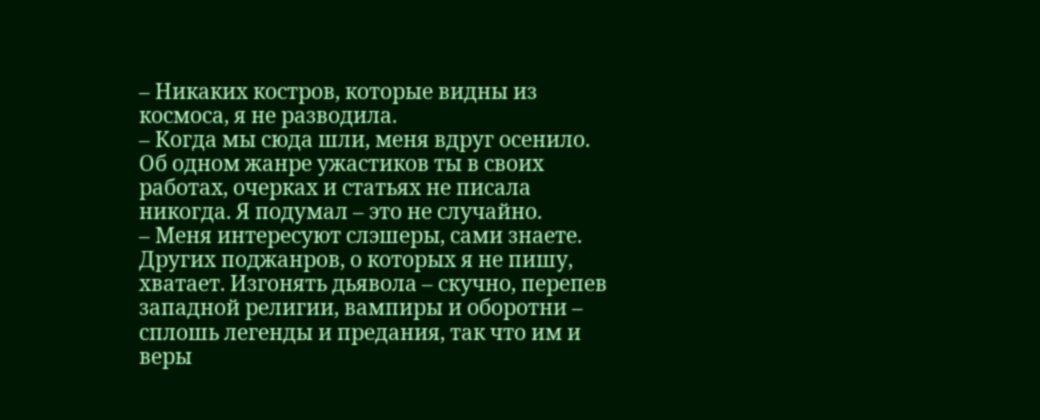– Никаких костров, которые видны из космоса, я не разводила.
– Когда мы сюда шли, меня вдруг осенило. Об одном жанре ужастиков ты в своих работах, очерках и статьях не писала никогда. Я подумал – это не случайно.
– Меня интересуют слэшеры, сами знаете. Других поджанров, о которых я не пишу, хватает. Изгонять дьявола – скучно, перепев западной религии, вампиры и оборотни – сплошь легенды и предания, так что им и веры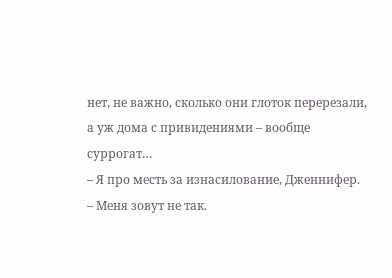нет, не важно, сколько они глоток перерезали, а уж дома с привидениями – вообще суррогат…
– Я про месть за изнасилование, Дженнифер.
– Меня зовут не так.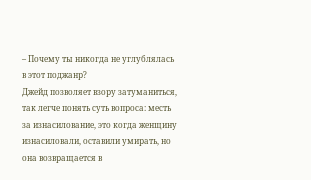– Почему ты никогда не углублялась в этот поджанр?
Джейд позволяет взору затуманиться, так легче понять суть вопроса: месть за изнасилование, это когда женщину изнасиловали, оставили умирать, но она возвращается в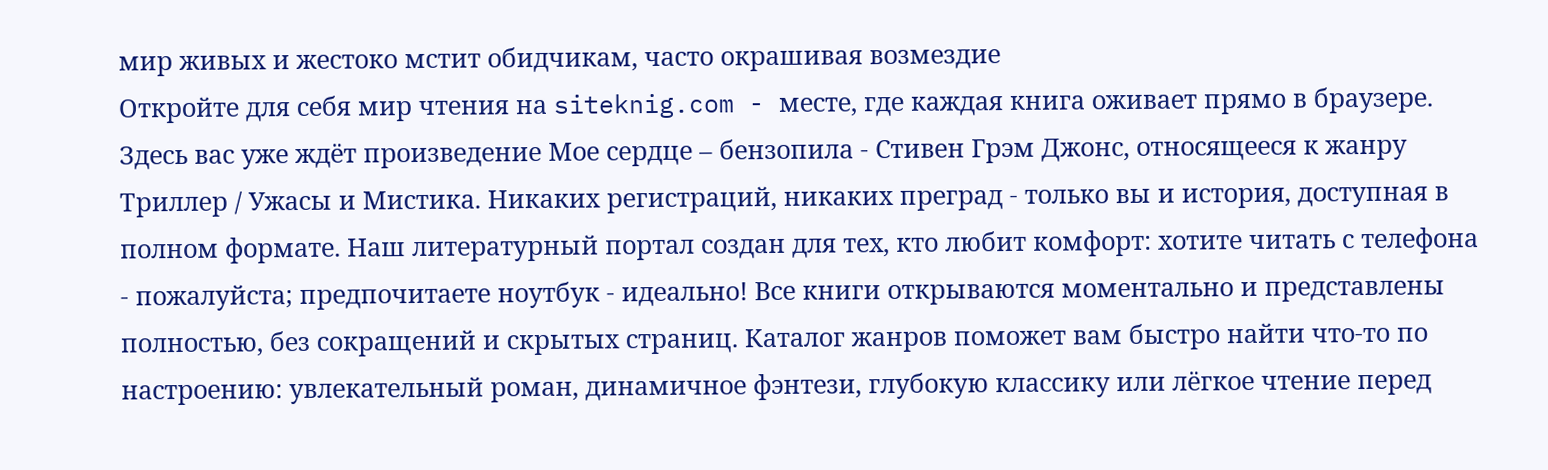мир живых и жестоко мстит обидчикам, часто окрашивая возмездие
Откройте для себя мир чтения на siteknig.com - месте, где каждая книга оживает прямо в браузере. Здесь вас уже ждёт произведение Мое сердце – бензопила - Стивен Грэм Джонс, относящееся к жанру Триллер / Ужасы и Мистика. Никаких регистраций, никаких преград - только вы и история, доступная в полном формате. Наш литературный портал создан для тех, кто любит комфорт: хотите читать с телефона - пожалуйста; предпочитаете ноутбук - идеально! Все книги открываются моментально и представлены полностью, без сокращений и скрытых страниц. Каталог жанров поможет вам быстро найти что-то по настроению: увлекательный роман, динамичное фэнтези, глубокую классику или лёгкое чтение перед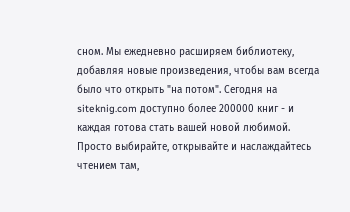сном. Мы ежедневно расширяем библиотеку, добавляя новые произведения, чтобы вам всегда было что открыть "на потом". Сегодня на siteknig.com доступно более 200000 книг - и каждая готова стать вашей новой любимой. Просто выбирайте, открывайте и наслаждайтесь чтением там,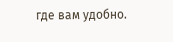где вам удобно.